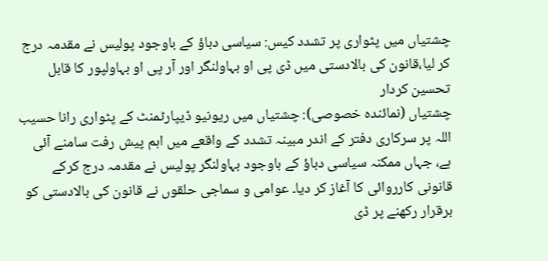چشتیاں میں پٹواری پر تشدد کیس: سیاسی دباؤ کے باوجود پولیس نے مقدمہ درج کر لیا،قانون کی بالادستی میں ڈی پی او بہاولنگر اور آر پی او بہاولپور کا قابل تحسین کردار
چشتیاں (نمائندہ خصوصی): چشتیاں میں ریونیو ڈیپارٹمنٹ کے پٹواری رانا حسیب اللہ پر سرکاری دفتر کے اندر مبینہ تشدد کے واقعے میں اہم پیش رفت سامنے آئی ہے، جہاں ممکنہ سیاسی دباؤ کے باوجود بہاولنگر پولیس نے مقدمہ درج کرکے قانونی کارروائی کا آغاز کر دیا۔ عوامی و سماجی حلقوں نے قانون کی بالادستی کو برقرار رکھنے پر ڈی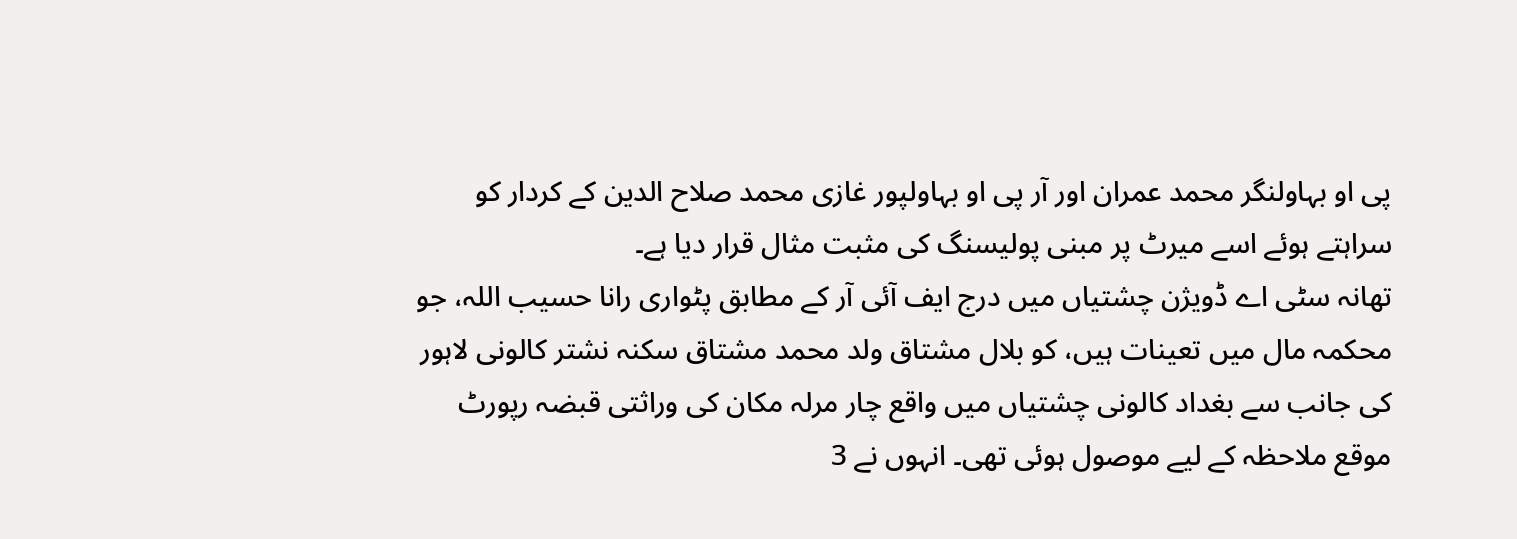پی او بہاولنگر محمد عمران اور آر پی او بہاولپور غازی محمد صلاح الدین کے کردار کو سراہتے ہوئے اسے میرٹ پر مبنی پولیسنگ کی مثبت مثال قرار دیا ہے۔
تھانہ سٹی اے ڈویژن چشتیاں میں درج ایف آئی آر کے مطابق پٹواری رانا حسیب اللہ، جو محکمہ مال میں تعینات ہیں، کو بلال مشتاق ولد محمد مشتاق سکنہ نشتر کالونی لاہور کی جانب سے بغداد کالونی چشتیاں میں واقع چار مرلہ مکان کی وراثتی قبضہ رپورٹ موقع ملاحظہ کے لیے موصول ہوئی تھی۔ انہوں نے 3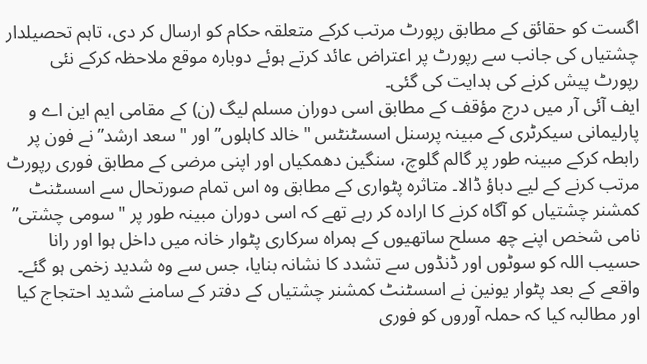اگست کو حقائق کے مطابق رپورٹ مرتب کرکے متعلقہ حکام کو ارسال کر دی، تاہم تحصیلدار چشتیاں کی جانب سے رپورٹ پر اعتراض عائد کرتے ہوئے دوبارہ موقع ملاحظہ کرکے نئی رپورٹ پیش کرنے کی ہدایت کی گئی۔
ایف آئی آر میں درج مؤقف کے مطابق اسی دوران مسلم لیگ (ن) کے مقامی ایم این اے و پارلیمانی سیکرٹری کے مبینہ پرسنل اسسٹنٹس "خالد کاہلوں” اور "سعد ارشد” نے فون پر رابطہ کرکے مبینہ طور پر گالم گلوچ، سنگین دھمکیاں اور اپنی مرضی کے مطابق فوری رپورٹ مرتب کرنے کے لیے دباؤ ڈالا۔ متاثرہ پٹواری کے مطابق وہ اس تمام صورتحال سے اسسٹنٹ کمشنر چشتیاں کو آگاہ کرنے کا ارادہ کر رہے تھے کہ اسی دوران مبینہ طور پر "سومی چشتی” نامی شخص اپنے چھ مسلح ساتھیوں کے ہمراہ سرکاری پٹوار خانہ میں داخل ہوا اور رانا حسیب اللہ کو سوٹوں اور ڈنڈوں سے تشدد کا نشانہ بنایا، جس سے وہ شدید زخمی ہو گئے۔
واقعے کے بعد پٹوار یونین نے اسسٹنٹ کمشنر چشتیاں کے دفتر کے سامنے شدید احتجاج کیا اور مطالبہ کیا کہ حملہ آوروں کو فوری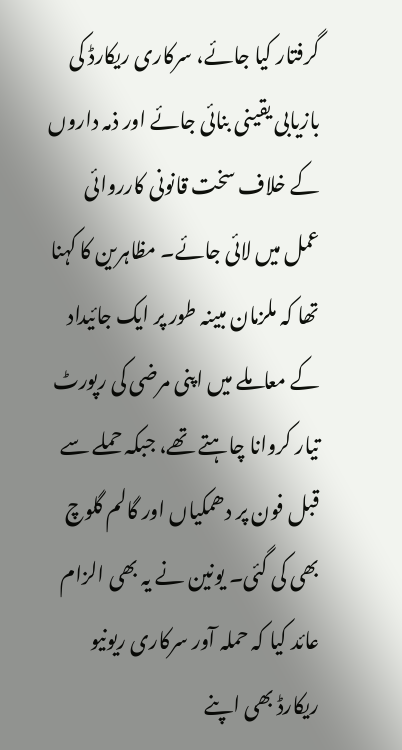گرفتار کیا جائے، سرکاری ریکارڈ کی بازیابی یقینی بنائی جائے اور ذمہ داروں کے خلاف سخت قانونی کارروائی عمل میں لائی جائے۔ مظاہرین کا کہنا تھا کہ ملزمان مبینہ طور پر ایک جائیداد کے معاملے میں اپنی مرضی کی رپورٹ تیار کروانا چاہتے تھے، جبکہ حملے سے قبل فون پر دھمکیاں اور گالم گلوچ بھی کی گئی۔ یونین نے یہ بھی الزام عائد کیا کہ حملہ آور سرکاری ریونیو ریکارڈ بھی اپنے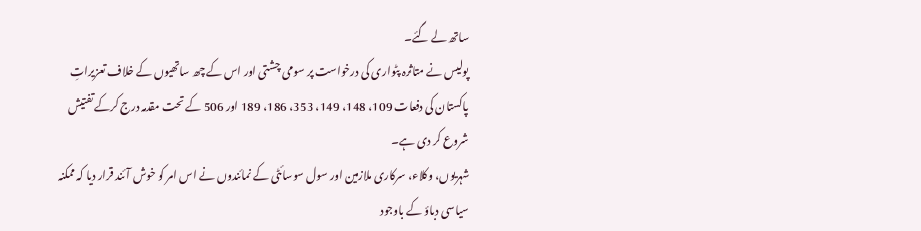ساتھ لے گئے۔
پولیس نے متاثرہ پٹواری کی درخواست پر سومی چشتی اور اس کے چھ ساتھیوں کے خلاف تعزیراتِ پاکستان کی دفعات 109، 148، 149، 353، 186، 189 اور 506 کے تحت مقدمہ درج کرکے تفتیش شروع کر دی ہے۔
شہریوں، وکلاء، سرکاری ملازمین اور سول سوسائٹی کے نمائندوں نے اس امر کو خوش آئند قرار دیا کہ ممکنہ سیاسی دباؤ کے باوجود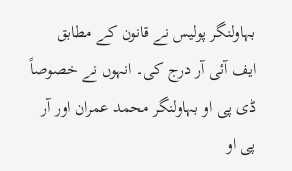بہاولنگر پولیس نے قانون کے مطابق ایف آئی آر درج کی۔ انہوں نے خصوصاً ڈی پی او بہاولنگر محمد عمران اور آر پی او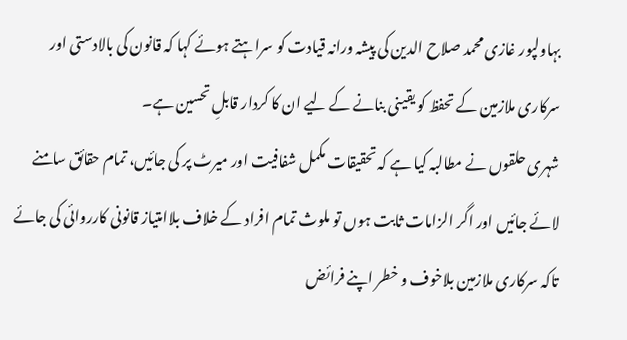بہاولپور غازی محمد صلاح الدین کی پیشہ ورانہ قیادت کو سراہتے ہوئے کہا کہ قانون کی بالادستی اور سرکاری ملازمین کے تحفظ کو یقینی بنانے کے لیے ان کا کردار قابلِ تحسین ہے۔
شہری حلقوں نے مطالبہ کیا ہے کہ تحقیقات مکمل شفافیت اور میرٹ پر کی جائیں، تمام حقائق سامنے لائے جائیں اور اگر الزامات ثابت ہوں تو ملوث تمام افراد کے خلاف بلاامتیاز قانونی کارروائی کی جائے تاکہ سرکاری ملازمین بلاخوف و خطر اپنے فرائض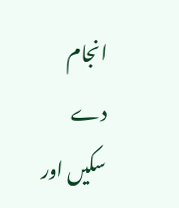انجام دے سکیں اور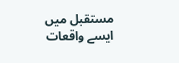مستقبل میں ایسے واقعات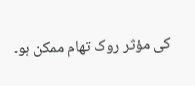کی مؤثر روک تھام ممکن ہو۔